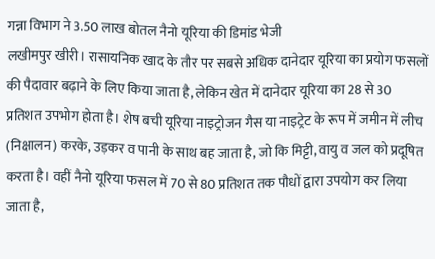गन्ना विभाग ने 3.50 लाख बोतल नैनो यूरिया की डिमांड भेजी
लखीमपुर खीरी। रासायनिक खाद के तौर पर सबसे अधिक दानेदार यूरिया का प्रयोग फसलों की पैदावार बढ़ाने के लिए किया जाता है, लेकिन खेत में दानेदार यूरिया का 28 से 30 प्रतिशत उपभोग होता है। शेष बची यूरिया नाइट्रोजन गैस या नाइट्रेट के रूप में जमीन में लीच (निक्षालन) करके, उड़कर व पानी के साथ बह जाता है, जो कि मिट्टी, वायु व जल को प्रदूषित करता है। वहीं नैनो यूरिया फसल में 70 से 80 प्रतिशत तक पौधों द्वारा उपयोग कर लिया जाता है,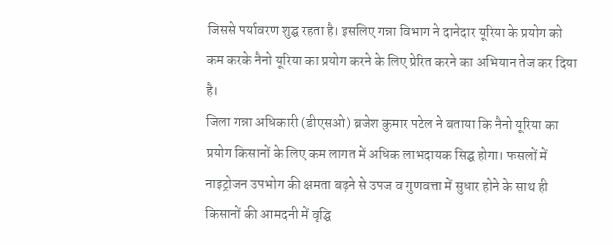जिससे पर्यावरण शुद्घ रहता है। इसलिए गन्ना विभाग ने दानेदार यूरिया के प्रयोग को कम करके नैनो यूरिया का प्रयोग करने के लिए प्रेरित करने का अभियान तेज कर दिया है।
जिला गन्ना अधिकारी (डीएसओ) ब्रजेश कुमार पटेल ने बताया कि नैनो यूरिया का प्रयोग किसानों के लिए कम लागत में अधिक लाभदायक सिद्घ होगा। फसलों में नाइट्रोजन उपभोग की क्षमता बढ़ने से उपज व गुणवत्ता में सुधार होने के साथ ही किसानों की आमदनी में वृद्घि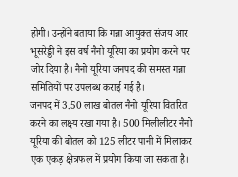होगी। उन्होंने बताया कि गन्ना आयुक्त संजय आर भूसरेड्डी ने इस वर्ष नैनो यूरिया का प्रयोग करने पर जोर दिया है। नैनो यूरिया जनपद की समस्त गन्ना समितियों पर उपलब्ध कराई गई है।
जनपद में 3.50 लाख बोतल नैनो यूरिया वितरित करने का लक्ष्य रखा गया है। 500 मिलीलीटर नैनो यूरिया की बोतल को 125 लीटर पानी में मिलाकर एक एकड़ क्षेत्रफल में प्रयोग किया जा सकता है।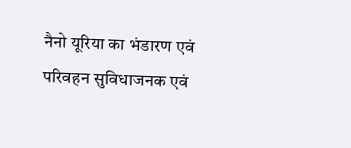नैनो यूरिया का भंडारण एवं परिवहन सुविधाजनक एवं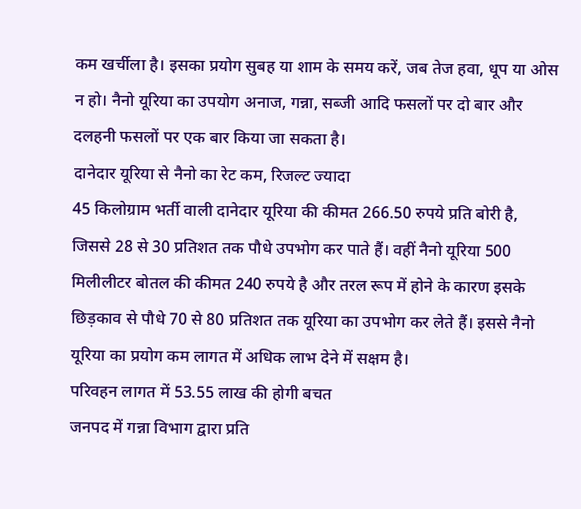कम खर्चीला है। इसका प्रयोग सुबह या शाम के समय करें, जब तेज हवा, धूप या ओस न हो। नैनो यूरिया का उपयोग अनाज, गन्ना, सब्जी आदि फसलों पर दो बार और दलहनी फसलों पर एक बार किया जा सकता है।
दानेदार यूरिया से नैनो का रेट कम, रिजल्ट ज्यादा
45 किलोग्राम भर्ती वाली दानेदार यूरिया की कीमत 266.50 रुपये प्रति बोरी है, जिससे 28 से 30 प्रतिशत तक पौधे उपभोग कर पाते हैं। वहीं नैनो यूरिया 500 मिलीलीटर बोतल की कीमत 240 रुपये है और तरल रूप में होने के कारण इसके छिड़काव से पौधे 70 से 80 प्रतिशत तक यूरिया का उपभोग कर लेते हैं। इससे नैनो यूरिया का प्रयोग कम लागत में अधिक लाभ देने में सक्षम है।
परिवहन लागत में 53.55 लाख की होगी बचत
जनपद में गन्ना विभाग द्वारा प्रति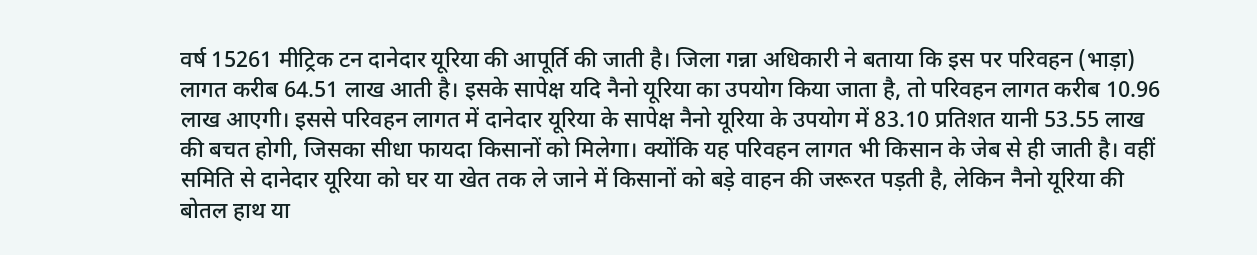वर्ष 15261 मीट्रिक टन दानेदार यूरिया की आपूर्ति की जाती है। जिला गन्ना अधिकारी ने बताया कि इस पर परिवहन (भाड़ा) लागत करीब 64.51 लाख आती है। इसके सापेक्ष यदि नैनो यूरिया का उपयोग किया जाता है, तो परिवहन लागत करीब 10.96 लाख आएगी। इससे परिवहन लागत में दानेदार यूरिया के सापेक्ष नैनो यूरिया के उपयोग में 83.10 प्रतिशत यानी 53.55 लाख की बचत होगी, जिसका सीधा फायदा किसानों को मिलेगा। क्योंकि यह परिवहन लागत भी किसान के जेब से ही जाती है। वहीं समिति से दानेदार यूरिया को घर या खेत तक ले जाने में किसानों को बड़े वाहन की जरूरत पड़ती है, लेकिन नैनो यूरिया की बोतल हाथ या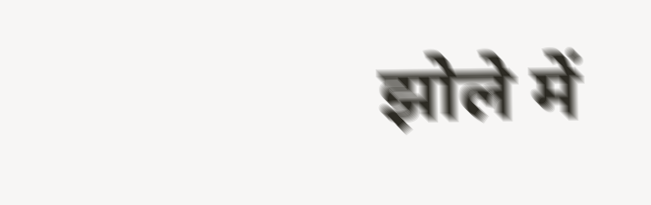झोले में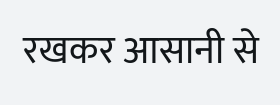रखकर आसानी से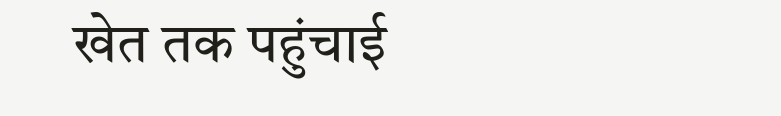खेत तक पहुंचाई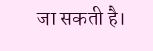जा सकती है।